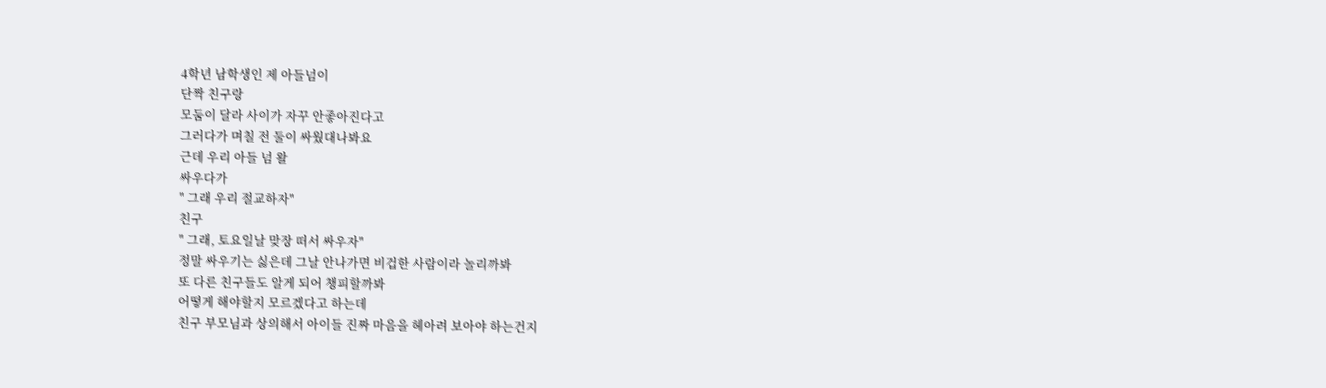4학년 남학생인 제 아들넘이
단짝 친구랑
모둠이 달라 사이가 자꾸 안좋아진다고
그러다가 며칠 전 둘이 싸웠대나봐요
근데 우리 아들 넘 왈
싸우다가
" 그래 우리 절교하자"
친구
" 그래, 토요일날 맞장 떠서 싸우자"
정말 싸우기는 싫은데 그날 안나가면 비겁한 사람이라 놀리까봐
또 다른 친구들도 알게 되어 챙피할까봐
어떻게 해야할지 모르겠다고 하는데
친구 부모님과 상의해서 아이들 진짜 마음을 헤아려 보아야 하는건지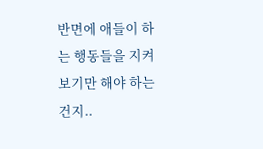반면에 애들이 하는 행동들을 지켜보기만 해야 하는건지..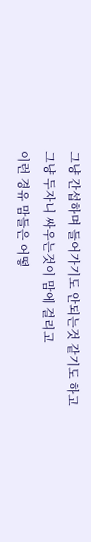그냥 간섭하며 들어가기도 안되는것 같기도 하고
그냥 두자니 싸우는것이 맘에 걸리고
이런 경유 맘들은 어떻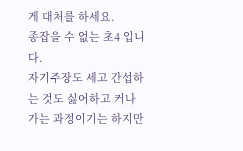게 대처를 하세요.
종잡을 수 없는 초4 입니다.
자기주장도 세고 간섭하는 것도 싫어하고 커나가는 과정이기는 하지만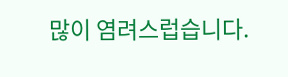많이 염려스럽습니다.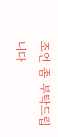조언 좀 부탁드립니다